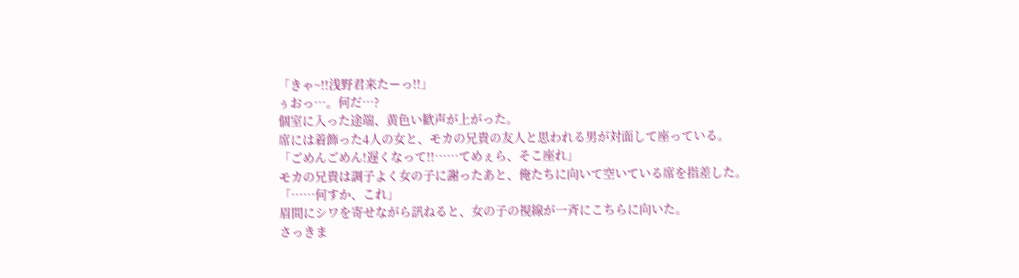「きゃ~!!浅野君来たーっ!!」
ぅおっ…。何だ…?
個室に入った途端、黄色い歓声が上がった。
席には着飾った4人の女と、モカの兄貴の友人と思われる男が対面して座っている。
「ごめんごめん!遅くなって!!……てめぇら、そこ座れ」
モカの兄貴は調子よく女の子に謝ったあと、俺たちに向いて空いている席を指差した。
「……何すか、これ」
眉間にシワを寄せながら訊ねると、女の子の視線が一斉にこちらに向いた。
さっきま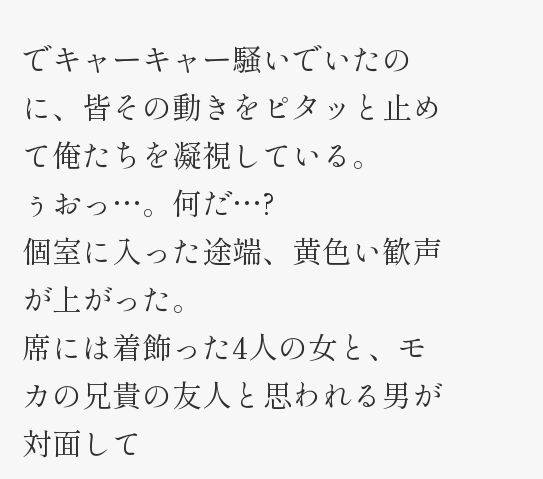でキャーキャー騒いでいたのに、皆その動きをピタッと止めて俺たちを凝視している。
ぅおっ…。何だ…?
個室に入った途端、黄色い歓声が上がった。
席には着飾った4人の女と、モカの兄貴の友人と思われる男が対面して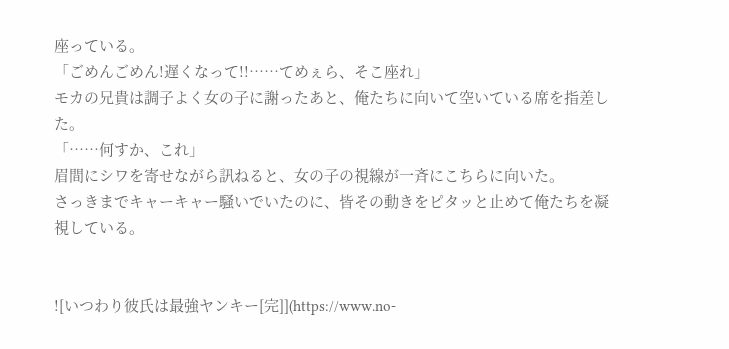座っている。
「ごめんごめん!遅くなって!!……てめぇら、そこ座れ」
モカの兄貴は調子よく女の子に謝ったあと、俺たちに向いて空いている席を指差した。
「……何すか、これ」
眉間にシワを寄せながら訊ねると、女の子の視線が一斉にこちらに向いた。
さっきまでキャーキャー騒いでいたのに、皆その動きをピタッと止めて俺たちを凝視している。


![いつわり彼氏は最強ヤンキー[完]](https://www.no-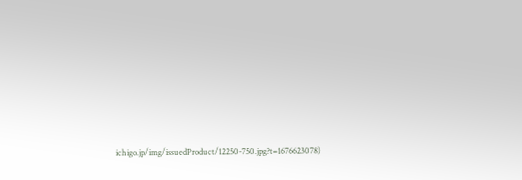ichigo.jp/img/issuedProduct/12250-750.jpg?t=1676623078)